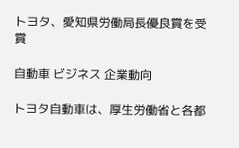トヨタ、愛知県労働局長優良賞を受賞

自動車 ビジネス 企業動向

トヨタ自動車は、厚生労働省と各都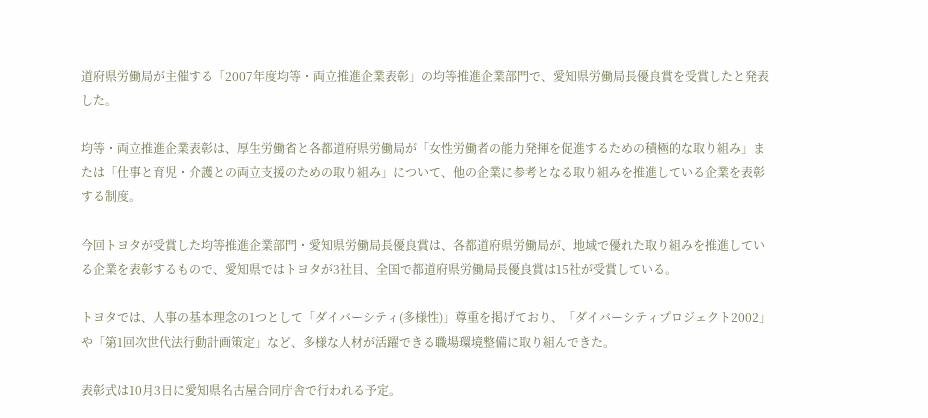道府県労働局が主催する「2007年度均等・両立推進企業表彰」の均等推進企業部門で、愛知県労働局長優良賞を受賞したと発表した。

均等・両立推進企業表彰は、厚生労働省と各都道府県労働局が「女性労働者の能力発揮を促進するための積極的な取り組み」または「仕事と育児・介護との両立支援のための取り組み」について、他の企業に参考となる取り組みを推進している企業を表彰する制度。

今回トヨタが受賞した均等推進企業部門・愛知県労働局長優良賞は、各都道府県労働局が、地域で優れた取り組みを推進している企業を表彰するもので、愛知県ではトヨタが3社目、全国で都道府県労働局長優良賞は15社が受賞している。

トヨタでは、人事の基本理念の1つとして「ダイバーシティ(多様性)」尊重を掲げており、「ダイバーシティプロジェクト2002」や「第1回次世代法行動計画策定」など、多様な人材が活躍できる職場環境整備に取り組んできた。

表彰式は10月3日に愛知県名古屋合同庁舎で行われる予定。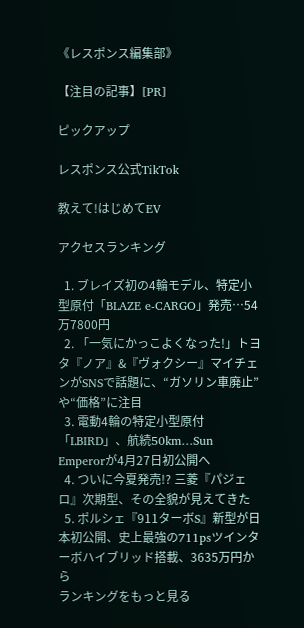《レスポンス編集部》

【注目の記事】[PR]

ピックアップ

レスポンス公式TikTok

教えて!はじめてEV

アクセスランキング

  1. ブレイズ初の4輪モデル、特定小型原付「BLAZE e-CARGO」発売…54万7800円
  2. 「一気にかっこよくなった!」トヨタ『ノア』&『ヴォクシー』マイチェンがSNSで話題に、“ガソリン車廃止”や“価格”に注目
  3. 電動4輪の特定小型原付「LBIRD」、航続50km…Sun Emperorが4月27日初公開へ
  4. ついに今夏発売!? 三菱『パジェロ』次期型、その全貌が見えてきた
  5. ポルシェ『911ターボS』新型が日本初公開、史上最強の711psツインターボハイブリッド搭載、3635万円から
ランキングをもっと見る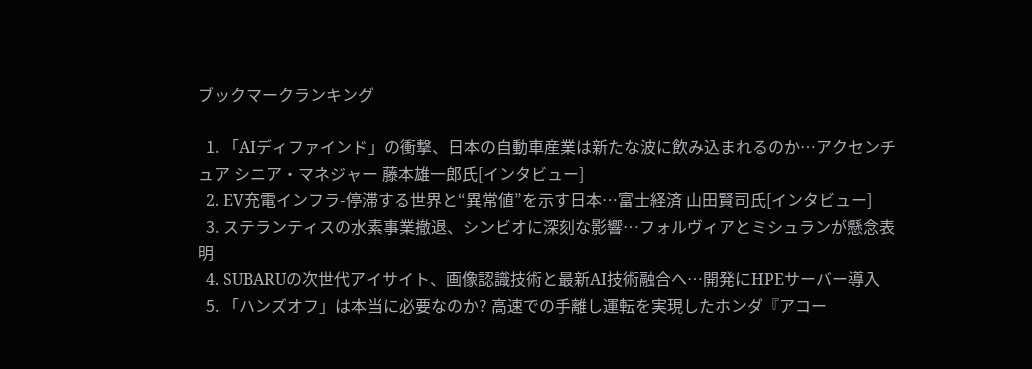ブックマークランキング

  1. 「AIディファインド」の衝撃、日本の自動車産業は新たな波に飲み込まれるのか…アクセンチュア シニア・マネジャー 藤本雄一郎氏[インタビュー]
  2. EV充電インフラ-停滞する世界と“異常値”を示す日本…富士経済 山田賢司氏[インタビュー]
  3. ステランティスの水素事業撤退、シンビオに深刻な影響…フォルヴィアとミシュランが懸念表明
  4. SUBARUの次世代アイサイト、画像認識技術と最新AI技術融合へ…開発にHPEサーバー導入
  5. 「ハンズオフ」は本当に必要なのか? 高速での手離し運転を実現したホンダ『アコー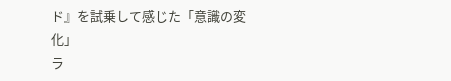ド』を試乗して感じた「意識の変化」
ラ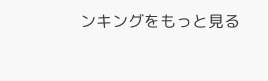ンキングをもっと見る